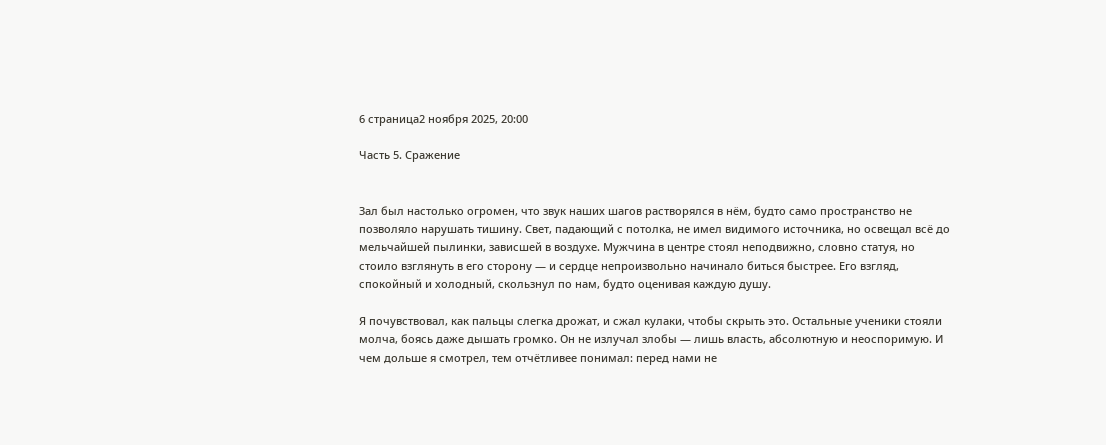6 страница2 ноября 2025, 20:00

Часть 5. Сражение


Зал был настолько огромен, что звук наших шагов растворялся в нём, будто само пространство не позволяло нарушать тишину. Свет, падающий с потолка, не имел видимого источника, но освещал всё до мельчайшей пылинки, зависшей в воздухе. Мужчина в центре стоял неподвижно, словно статуя, но стоило взглянуть в его сторону — и сердце непроизвольно начинало биться быстрее. Его взгляд, спокойный и холодный, скользнул по нам, будто оценивая каждую душу.

Я почувствовал, как пальцы слегка дрожат, и сжал кулаки, чтобы скрыть это. Остальные ученики стояли молча, боясь даже дышать громко. Он не излучал злобы — лишь власть, абсолютную и неоспоримую. И чем дольше я смотрел, тем отчётливее понимал: перед нами не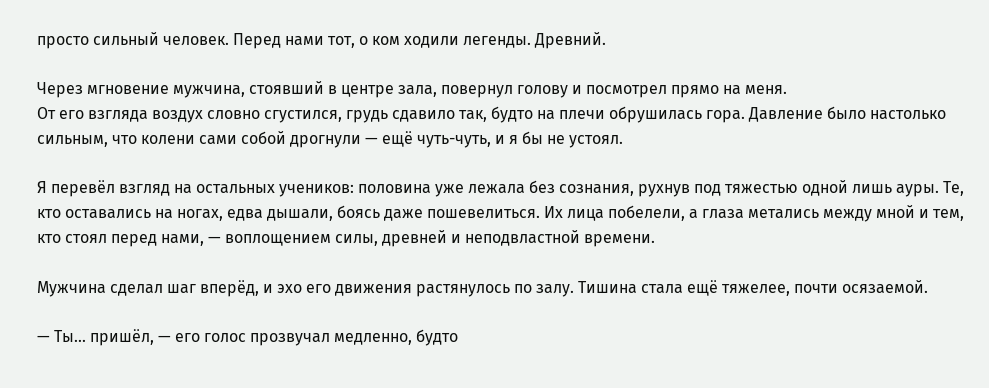просто сильный человек. Перед нами тот, о ком ходили легенды. Древний.

Через мгновение мужчина, стоявший в центре зала, повернул голову и посмотрел прямо на меня.
От его взгляда воздух словно сгустился, грудь сдавило так, будто на плечи обрушилась гора. Давление было настолько сильным, что колени сами собой дрогнули — ещё чуть-чуть, и я бы не устоял.

Я перевёл взгляд на остальных учеников: половина уже лежала без сознания, рухнув под тяжестью одной лишь ауры. Те, кто оставались на ногах, едва дышали, боясь даже пошевелиться. Их лица побелели, а глаза метались между мной и тем, кто стоял перед нами, — воплощением силы, древней и неподвластной времени.

Мужчина сделал шаг вперёд, и эхо его движения растянулось по залу. Тишина стала ещё тяжелее, почти осязаемой.

— Ты... пришёл, — его голос прозвучал медленно, будто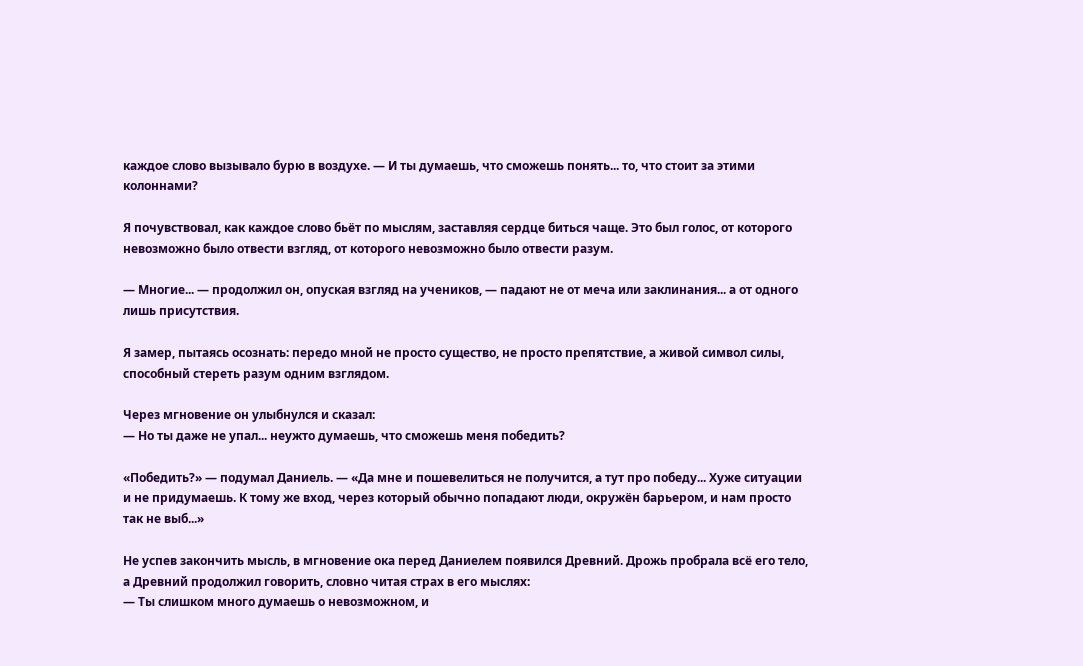каждое слово вызывало бурю в воздухе. — И ты думаешь, что сможешь понять... то, что стоит за этими колоннами?

Я почувствовал, как каждое слово бьёт по мыслям, заставляя сердце биться чаще. Это был голос, от которого невозможно было отвести взгляд, от которого невозможно было отвести разум.

— Многие... — продолжил он, опуская взгляд на учеников, — падают не от меча или заклинания... а от одного лишь присутствия.

Я замер, пытаясь осознать: передо мной не просто существо, не просто препятствие, а живой символ силы, способный стереть разум одним взглядом.

Через мгновение он улыбнулся и сказал:
— Но ты даже не упал... неужто думаешь, что сможешь меня победить?

«Победить?» — подумал Даниель. — «Да мне и пошевелиться не получится, а тут про победу... Хуже ситуации и не придумаешь. К тому же вход, через который обычно попадают люди, окружён барьером, и нам просто так не выб...»

Не успев закончить мысль, в мгновение ока перед Даниелем появился Древний. Дрожь пробрала всё его тело, а Древний продолжил говорить, словно читая страх в его мыслях:
— Ты слишком много думаешь о невозможном, и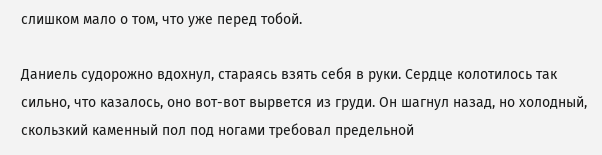слишком мало о том, что уже перед тобой.

Даниель судорожно вдохнул, стараясь взять себя в руки. Сердце колотилось так сильно, что казалось, оно вот-вот вырвется из груди. Он шагнул назад, но холодный, скользкий каменный пол под ногами требовал предельной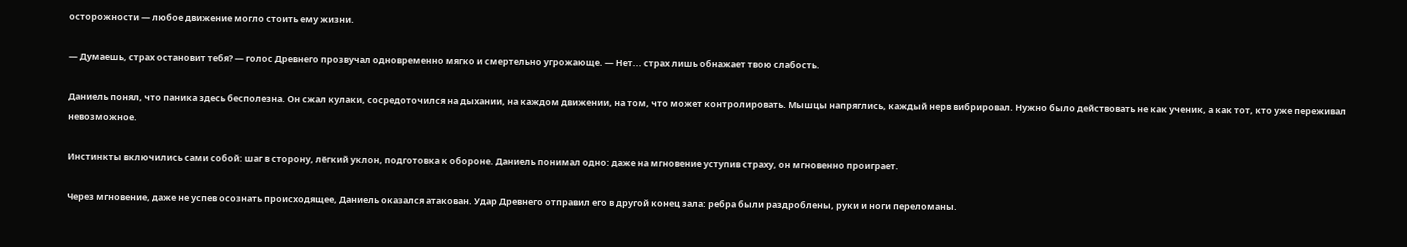осторожности — любое движение могло стоить ему жизни.

— Думаешь, страх остановит тебя? — голос Древнего прозвучал одновременно мягко и смертельно угрожающе. — Нет... страх лишь обнажает твою слабость.

Даниель понял, что паника здесь бесполезна. Он сжал кулаки, сосредоточился на дыхании, на каждом движении, на том, что может контролировать. Мышцы напряглись, каждый нерв вибрировал. Нужно было действовать не как ученик, а как тот, кто уже переживал невозможное.

Инстинкты включились сами собой: шаг в сторону, лёгкий уклон, подготовка к обороне. Даниель понимал одно: даже на мгновение уступив страху, он мгновенно проиграет.

Через мгновение, даже не успев осознать происходящее, Даниель оказался атакован. Удар Древнего отправил его в другой конец зала: ребра были раздроблены, руки и ноги переломаны.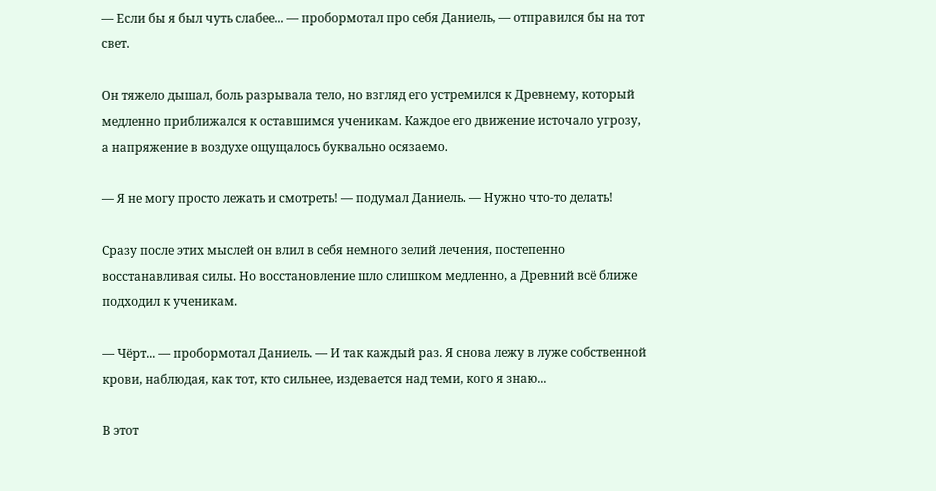— Если бы я был чуть слабее... — пробормотал про себя Даниель, — отправился бы на тот свет.

Он тяжело дышал, боль разрывала тело, но взгляд его устремился к Древнему, который медленно приближался к оставшимся ученикам. Каждое его движение источало угрозу, а напряжение в воздухе ощущалось буквально осязаемо.

— Я не могу просто лежать и смотреть! — подумал Даниель. — Нужно что-то делать!

Сразу после этих мыслей он влил в себя немного зелий лечения, постепенно восстанавливая силы. Но восстановление шло слишком медленно, а Древний всё ближе подходил к ученикам.

— Чёрт... — пробормотал Даниель. — И так каждый раз. Я снова лежу в луже собственной крови, наблюдая, как тот, кто сильнее, издевается над теми, кого я знаю...

В этот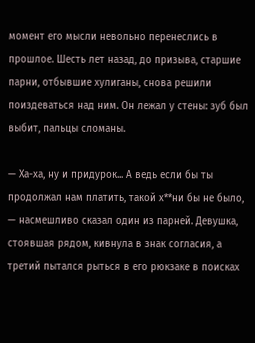момент его мысли невольно перенеслись в прошлое. Шесть лет назад, до призыва, старшие парни, отбывшие хулиганы, снова решили поиздеваться над ним. Он лежал у стены: зуб был выбит, пальцы сломаны.

— Ха-ха, ну и придурок... А ведь если бы ты продолжал нам платить, такой х**ни бы не было, — насмешливо сказал один из парней. Девушка, стоявшая рядом, кивнула в знак согласия, а третий пытался рыться в его рюкзаке в поисках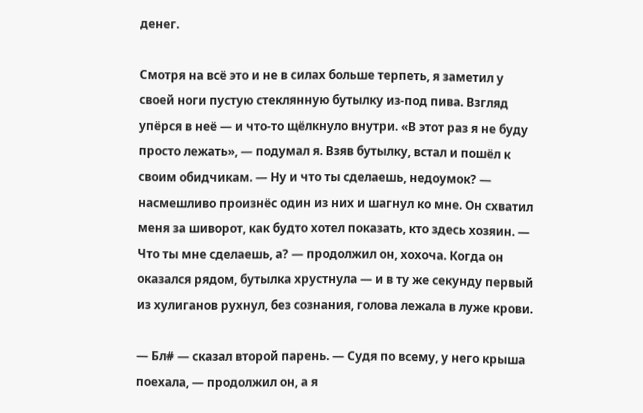денег.

Смотря на всё это и не в силах больше терпеть, я заметил у своей ноги пустую стеклянную бутылку из-под пива. Взгляд упёрся в неё — и что-то щёлкнуло внутри. «В этот раз я не буду просто лежать», — подумал я. Взяв бутылку, встал и пошёл к своим обидчикам. — Ну и что ты сделаешь, недоумок? — насмешливо произнёс один из них и шагнул ко мне. Он схватил меня за шиворот, как будто хотел показать, кто здесь хозяин. — Что ты мне сделаешь, а? — продолжил он, хохоча. Когда он оказался рядом, бутылка хрустнула — и в ту же секунду первый из хулиганов рухнул, без сознания, голова лежала в луже крови.

— Бл# — сказал второй парень. — Судя по всему, у него крыша поехала, — продолжил он, а я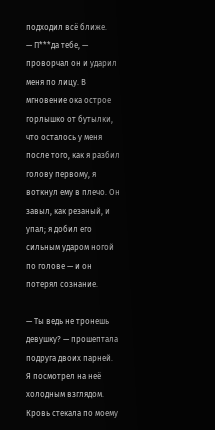подходил всё ближе.
— П***да тебе, — проворчал он и ударил меня по лицу. В мгновение ока острое горлышко от бутылки, что осталось у меня после того, как я разбил голову первому, я воткнул ему в плечо. Он завыл, как резаный, и упал; я добил его сильным ударом ногой по голове — и он потерял сознание.

— Ты ведь не тронешь девушку? — прошептала подруга двоих парней.
Я посмотрел на неё холодным взглядом. Кровь стекала по моему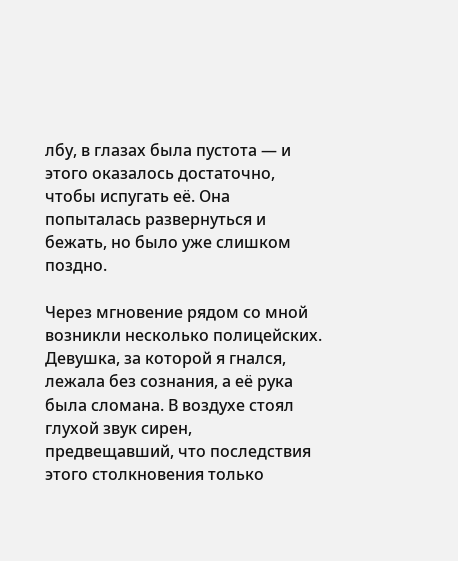лбу, в глазах была пустота — и этого оказалось достаточно, чтобы испугать её. Она попыталась развернуться и бежать, но было уже слишком поздно.

Через мгновение рядом со мной возникли несколько полицейских. Девушка, за которой я гнался, лежала без сознания, а её рука была сломана. В воздухе стоял глухой звук сирен, предвещавший, что последствия этого столкновения только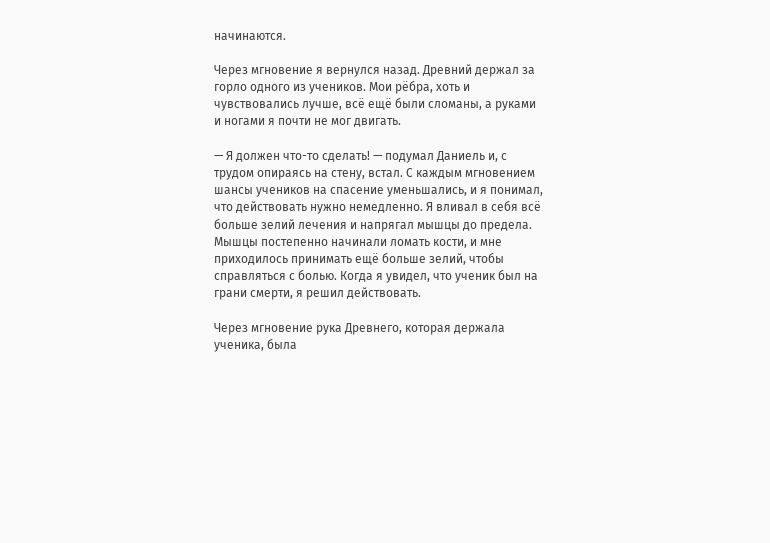начинаются.

Через мгновение я вернулся назад. Древний держал за горло одного из учеников. Мои рёбра, хоть и чувствовались лучше, всё ещё были сломаны, а руками и ногами я почти не мог двигать.

— Я должен что-то сделать! — подумал Даниель и, с трудом опираясь на стену, встал. С каждым мгновением шансы учеников на спасение уменьшались, и я понимал, что действовать нужно немедленно. Я вливал в себя всё больше зелий лечения и напрягал мышцы до предела. Мышцы постепенно начинали ломать кости, и мне приходилось принимать ещё больше зелий, чтобы справляться с болью. Когда я увидел, что ученик был на грани смерти, я решил действовать.

Через мгновение рука Древнего, которая держала ученика, была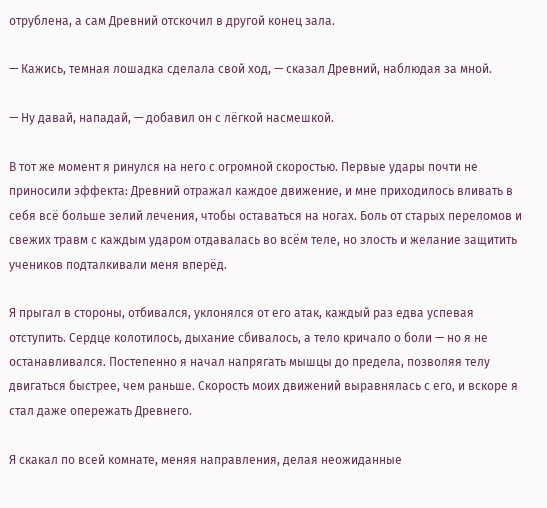отрублена, а сам Древний отскочил в другой конец зала.

— Кажись, темная лошадка сделала свой ход, — сказал Древний, наблюдая за мной.

— Ну давай, нападай, — добавил он с лёгкой насмешкой.

В тот же момент я ринулся на него с огромной скоростью. Первые удары почти не приносили эффекта: Древний отражал каждое движение, и мне приходилось вливать в себя всё больше зелий лечения, чтобы оставаться на ногах. Боль от старых переломов и свежих травм с каждым ударом отдавалась во всём теле, но злость и желание защитить учеников подталкивали меня вперёд.

Я прыгал в стороны, отбивался, уклонялся от его атак, каждый раз едва успевая отступить. Сердце колотилось, дыхание сбивалось, а тело кричало о боли — но я не останавливался. Постепенно я начал напрягать мышцы до предела, позволяя телу двигаться быстрее, чем раньше. Скорость моих движений выравнялась с его, и вскоре я стал даже опережать Древнего.

Я скакал по всей комнате, меняя направления, делая неожиданные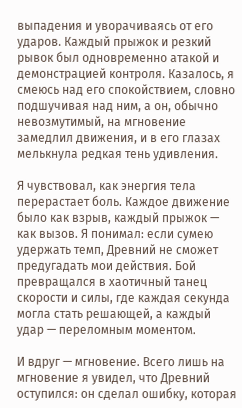выпадения и уворачиваясь от его ударов. Каждый прыжок и резкий рывок был одновременно атакой и демонстрацией контроля. Казалось, я смеюсь над его спокойствием, словно подшучивая над ним, а он, обычно невозмутимый, на мгновение замедлил движения, и в его глазах мелькнула редкая тень удивления.

Я чувствовал, как энергия тела перерастает боль. Каждое движение было как взрыв, каждый прыжок — как вызов. Я понимал: если сумею удержать темп, Древний не сможет предугадать мои действия. Бой превращался в хаотичный танец скорости и силы, где каждая секунда могла стать решающей, а каждый удар — переломным моментом.

И вдруг — мгновение. Всего лишь на мгновение я увидел, что Древний оступился: он сделал ошибку, которая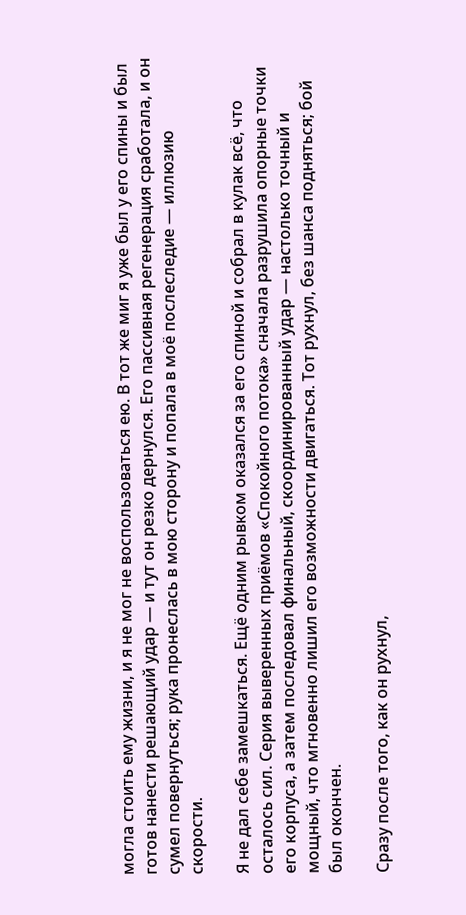могла стоить ему жизни, и я не мог не воспользоваться ею. В тот же миг я уже был у его спины и был готов нанести решающий удар — и тут он резко дернулся. Его пассивная регенерация сработала, и он сумел повернуться; рука пронеслась в мою сторону и попала в моё послеследие — иллюзию скорости.

Я не дал себе замешкаться. Ещё одним рывком оказался за его спиной и собрал в кулак всё, что осталось сил. Серия выверенных приёмов «Спокойного потока» сначала разрушила опорные точки его корпуса, а затем последовал финальный, скоординированный удар — настолько точный и мощный, что мгновенно лишил его возможности двигаться. Тот рухнул, без шанса подняться; бой был окончен.

Сразу после того, как он рухнул,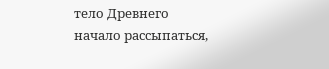тело Древнего начало рассыпаться,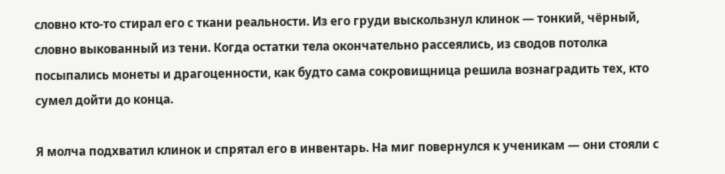словно кто‑то стирал его с ткани реальности. Из его груди выскользнул клинок — тонкий, чёрный, словно выкованный из тени. Когда остатки тела окончательно рассеялись, из сводов потолка посыпались монеты и драгоценности, как будто сама сокровищница решила вознаградить тех, кто сумел дойти до конца.

Я молча подхватил клинок и спрятал его в инвентарь. На миг повернулся к ученикам — они стояли с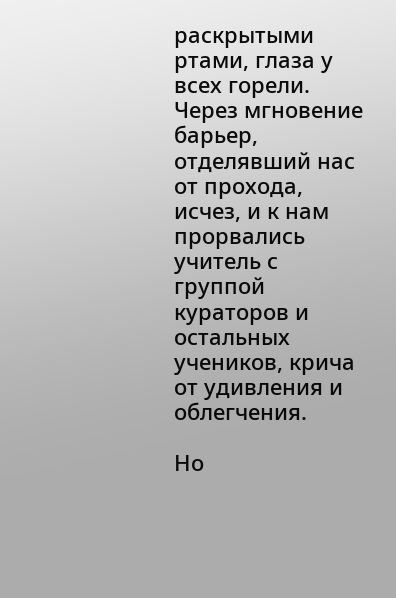раскрытыми ртами, глаза у всех горели. Через мгновение барьер, отделявший нас от прохода, исчез, и к нам прорвались учитель с группой кураторов и остальных учеников, крича от удивления и облегчения.

Но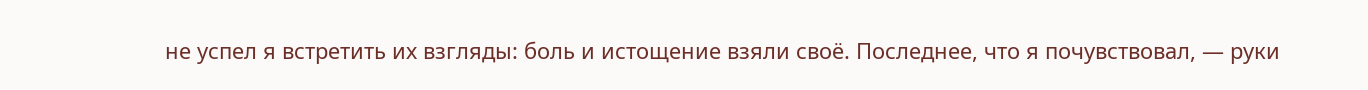не успел я встретить их взгляды: боль и истощение взяли своё. Последнее, что я почувствовал, — руки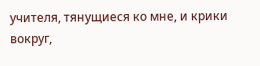учителя, тянущиеся ко мне, и крики вокруг,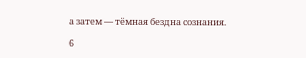а затем — тёмная бездна сознания.

6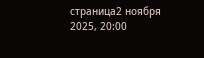страница2 ноября 2025, 20:00